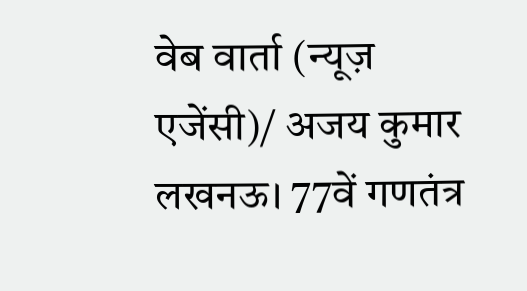वेब वार्ता (न्यूज़ एजेंसी)/ अजय कुमार
लखनऊ। 77वें गणतंत्र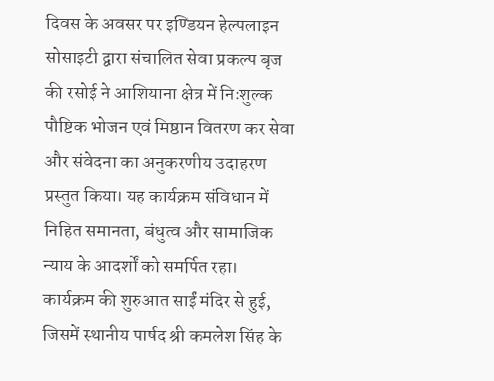दिवस के अवसर पर इण्डियन हेल्पलाइन सोसाइटी द्वारा संचालित सेवा प्रकल्प बृज की रसोई ने आशियाना क्षेत्र में निःशुल्क पौष्टिक भोजन एवं मिष्ठान वितरण कर सेवा और संवेदना का अनुकरणीय उदाहरण प्रस्तुत किया। यह कार्यक्रम संविधान में निहित समानता, बंधुत्व और सामाजिक न्याय के आदर्शों को समर्पित रहा।
कार्यक्रम की शुरुआत साईं मंदिर से हुई, जिसमें स्थानीय पार्षद श्री कमलेश सिंह के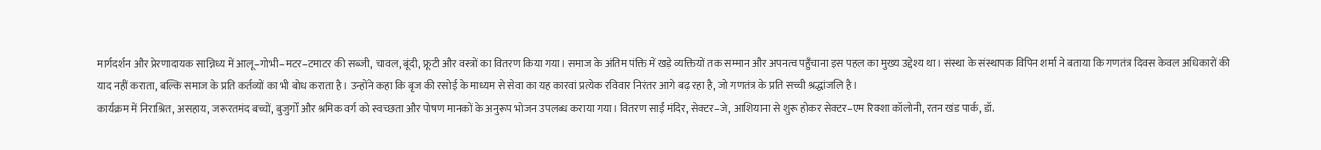मार्गदर्शन और प्रेरणादायक सान्निध्य में आलू–गोभी–मटर–टमाटर की सब्जी, चावल, बूंदी, फ्रूटी और वस्त्रों का वितरण किया गया। समाज के अंतिम पंक्ति में खड़े व्यक्तियों तक सम्मान और अपनत्व पहुँचाना इस पहल का मुख्य उद्देश्य था। संस्था के संस्थापक विपिन शर्मा ने बताया कि गणतंत्र दिवस केवल अधिकारों की याद नहीं कराता, बल्कि समाज के प्रति कर्तव्यों का भी बोध कराता है। उन्होंने कहा कि बृज की रसोई के माध्यम से सेवा का यह कारवां प्रत्येक रविवार निरंतर आगे बढ़ रहा है, जो गणतंत्र के प्रति सच्ची श्रद्धांजलि है।
कार्यक्रम में निराश्रित, असहाय, जरूरतमंद बच्चों, बुजुर्गों और श्रमिक वर्ग को स्वच्छता और पोषण मानकों के अनुरूप भोजन उपलब्ध कराया गया। वितरण साईं मंदिर, सेक्टर–जे, आशियाना से शुरू होकर सेक्टर–एम रिक्शा कॉलोनी, रतन खंड पार्क, डॉ.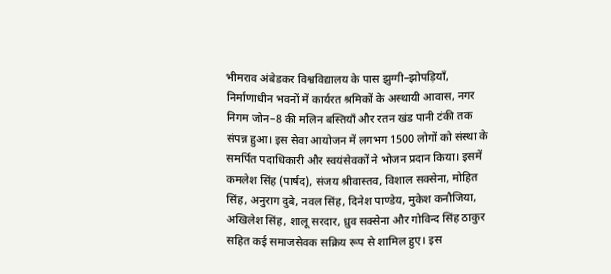भीमराव अंबेडकर विश्वविद्यालय के पास झुग्गी–झोपड़ियाँ, निर्माणाधीन भवनों में कार्यरत श्रमिकों के अस्थायी आवास, नगर निगम जोन–8 की मलिन बस्तियाँ और रतन खंड पानी टंकी तक संपन्न हुआ। इस सेवा आयोजन में लगभग 1500 लोगों को संस्था के समर्पित पदाधिकारी और स्वयंसेवकों ने भोजन प्रदान किया। इसमें कमलेश सिंह (पार्षद), संजय श्रीवास्तव, विशाल सक्सेना, मोहित सिंह, अनुराग दुबे, नवल सिंह, दिनेश पाण्डेय, मुकेश कनौजिया, अखिलेश सिंह, शालू सरदार, ध्रुव सक्सेना और गोविन्द सिंह ठाकुर सहित कई समाजसेवक सक्रिय रूप से शामिल हुए। इस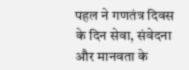पहल ने गणतंत्र दिवस के दिन सेवा, संवेदना और मानवता के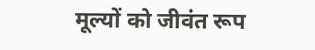मूल्यों को जीवंत रूप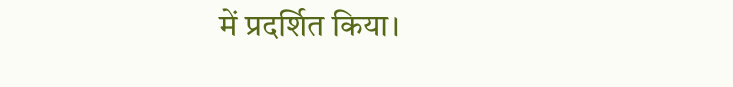में प्रदर्शित किया।